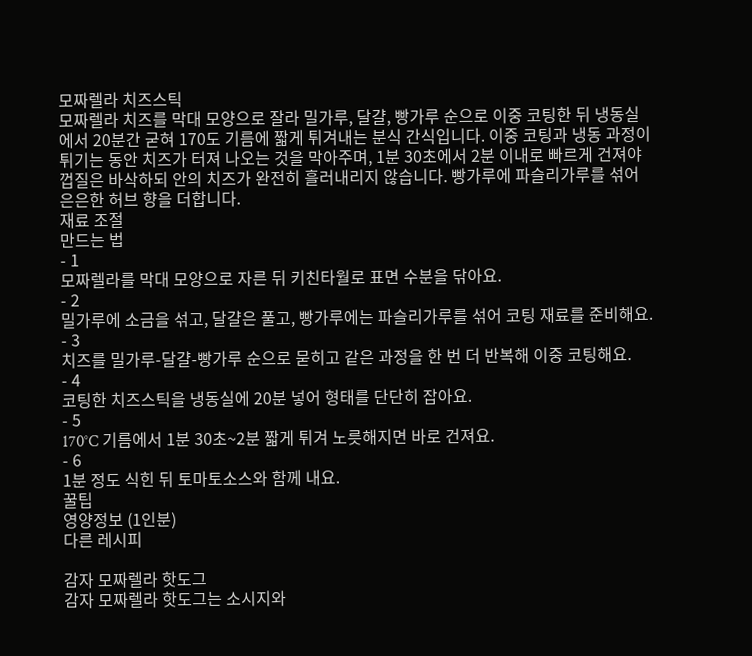모짜렐라 치즈스틱
모짜렐라 치즈를 막대 모양으로 잘라 밀가루, 달걀, 빵가루 순으로 이중 코팅한 뒤 냉동실에서 20분간 굳혀 170도 기름에 짧게 튀겨내는 분식 간식입니다. 이중 코팅과 냉동 과정이 튀기는 동안 치즈가 터져 나오는 것을 막아주며, 1분 30초에서 2분 이내로 빠르게 건져야 껍질은 바삭하되 안의 치즈가 완전히 흘러내리지 않습니다. 빵가루에 파슬리가루를 섞어 은은한 허브 향을 더합니다.
재료 조절
만드는 법
- 1
모짜렐라를 막대 모양으로 자른 뒤 키친타월로 표면 수분을 닦아요.
- 2
밀가루에 소금을 섞고, 달걀은 풀고, 빵가루에는 파슬리가루를 섞어 코팅 재료를 준비해요.
- 3
치즈를 밀가루-달걀-빵가루 순으로 묻히고 같은 과정을 한 번 더 반복해 이중 코팅해요.
- 4
코팅한 치즈스틱을 냉동실에 20분 넣어 형태를 단단히 잡아요.
- 5
170°C 기름에서 1분 30초~2분 짧게 튀겨 노릇해지면 바로 건져요.
- 6
1분 정도 식힌 뒤 토마토소스와 함께 내요.
꿀팁
영양정보 (1인분)
다른 레시피

감자 모짜렐라 핫도그
감자 모짜렐라 핫도그는 소시지와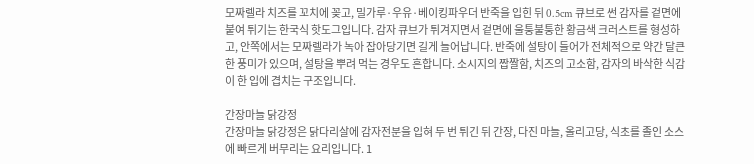모짜렐라 치즈를 꼬치에 꽂고, 밀가루·우유·베이킹파우더 반죽을 입힌 뒤 0.5cm 큐브로 썬 감자를 겉면에 붙여 튀기는 한국식 핫도그입니다. 감자 큐브가 튀겨지면서 겉면에 울퉁불퉁한 황금색 크러스트를 형성하고, 안쪽에서는 모짜렐라가 녹아 잡아당기면 길게 늘어납니다. 반죽에 설탕이 들어가 전체적으로 약간 달큰한 풍미가 있으며, 설탕을 뿌려 먹는 경우도 흔합니다. 소시지의 짭짤함, 치즈의 고소함, 감자의 바삭한 식감이 한 입에 겹치는 구조입니다.

간장마늘 닭강정
간장마늘 닭강정은 닭다리살에 감자전분을 입혀 두 번 튀긴 뒤 간장, 다진 마늘, 올리고당, 식초를 졸인 소스에 빠르게 버무리는 요리입니다. 1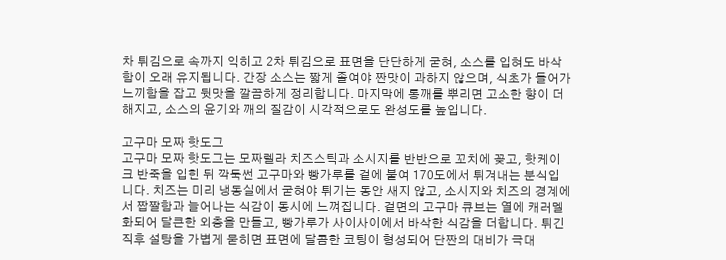차 튀김으로 속까지 익히고 2차 튀김으로 표면을 단단하게 굳혀, 소스를 입혀도 바삭함이 오래 유지됩니다. 간장 소스는 짧게 졸여야 짠맛이 과하지 않으며, 식초가 들어가 느끼함을 잡고 뒷맛을 깔끔하게 정리합니다. 마지막에 통깨를 뿌리면 고소한 향이 더해지고, 소스의 윤기와 깨의 질감이 시각적으로도 완성도를 높입니다.

고구마 모짜 핫도그
고구마 모짜 핫도그는 모짜렐라 치즈스틱과 소시지를 반반으로 꼬치에 꽂고, 핫케이크 반죽을 입힌 뒤 깍둑썬 고구마와 빵가루를 겉에 붙여 170도에서 튀겨내는 분식입니다. 치즈는 미리 냉동실에서 굳혀야 튀기는 동안 새지 않고, 소시지와 치즈의 경계에서 짭짤함과 늘어나는 식감이 동시에 느껴집니다. 겉면의 고구마 큐브는 열에 캐러멜화되어 달큰한 외층을 만들고, 빵가루가 사이사이에서 바삭한 식감을 더합니다. 튀긴 직후 설탕을 가볍게 묻히면 표면에 달콤한 코팅이 형성되어 단짠의 대비가 극대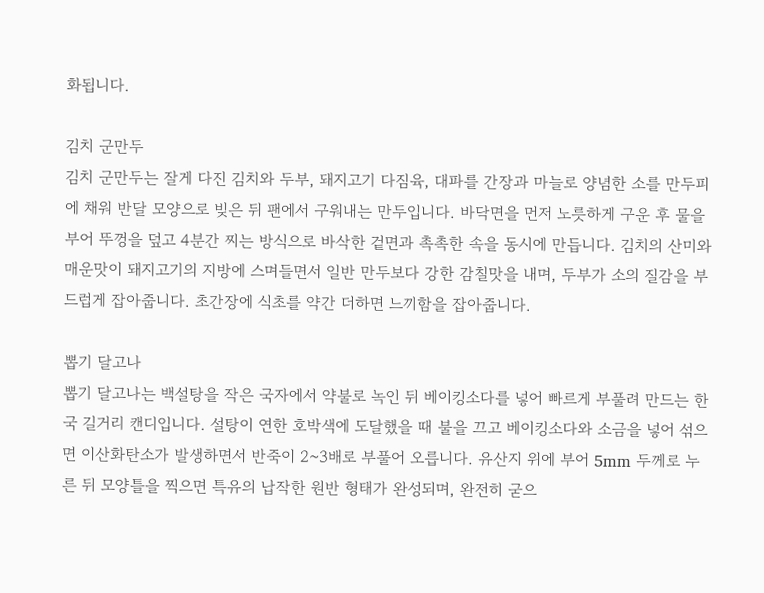화됩니다.

김치 군만두
김치 군만두는 잘게 다진 김치와 두부, 돼지고기 다짐육, 대파를 간장과 마늘로 양념한 소를 만두피에 채워 반달 모양으로 빚은 뒤 팬에서 구워내는 만두입니다. 바닥면을 먼저 노릇하게 구운 후 물을 부어 뚜껑을 덮고 4분간 찌는 방식으로 바삭한 겉면과 촉촉한 속을 동시에 만듭니다. 김치의 산미와 매운맛이 돼지고기의 지방에 스며들면서 일반 만두보다 강한 감칠맛을 내며, 두부가 소의 질감을 부드럽게 잡아줍니다. 초간장에 식초를 약간 더하면 느끼함을 잡아줍니다.

뽑기 달고나
뽑기 달고나는 백설탕을 작은 국자에서 약불로 녹인 뒤 베이킹소다를 넣어 빠르게 부풀려 만드는 한국 길거리 캔디입니다. 설탕이 연한 호박색에 도달했을 때 불을 끄고 베이킹소다와 소금을 넣어 섞으면 이산화탄소가 발생하면서 반죽이 2~3배로 부풀어 오릅니다. 유산지 위에 부어 5mm 두께로 누른 뒤 모양틀을 찍으면 특유의 납작한 원반 형태가 완성되며, 완전히 굳으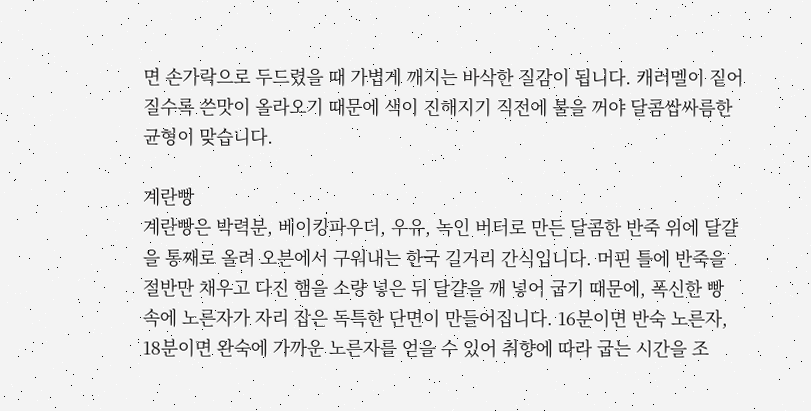면 손가락으로 두드렸을 때 가볍게 깨지는 바삭한 질감이 됩니다. 캐러멜이 짙어질수록 쓴맛이 올라오기 때문에 색이 진해지기 직전에 불을 꺼야 달콤쌉싸름한 균형이 맞습니다.

계란빵
계란빵은 박력분, 베이킹파우더, 우유, 녹인 버터로 만든 달콤한 반죽 위에 달걀을 통째로 올려 오븐에서 구워내는 한국 길거리 간식입니다. 머핀 틀에 반죽을 절반만 채우고 다진 햄을 소량 넣은 뒤 달걀을 깨 넣어 굽기 때문에, 폭신한 빵 속에 노른자가 자리 잡은 독특한 단면이 만들어집니다. 16분이면 반숙 노른자, 18분이면 완숙에 가까운 노른자를 얻을 수 있어 취향에 따라 굽는 시간을 조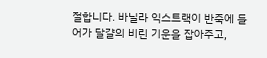절합니다. 바닐라 익스트랙이 반죽에 들어가 달걀의 비린 기운을 잡아주고,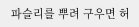파슬리를 뿌려 구우면 허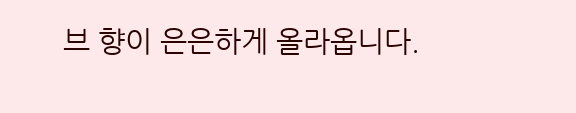브 향이 은은하게 올라옵니다.